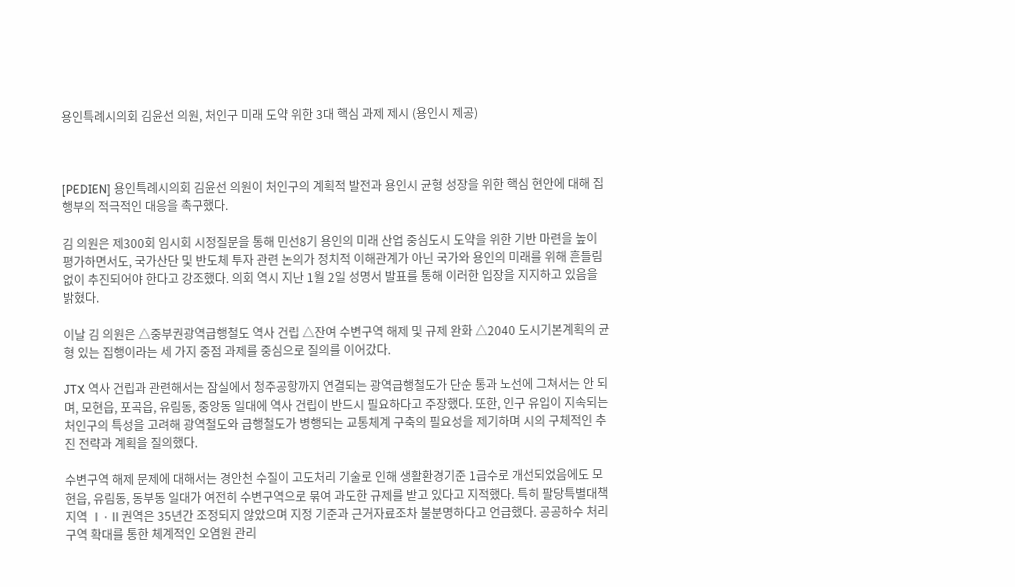용인특례시의회 김윤선 의원, 처인구 미래 도약 위한 3대 핵심 과제 제시 (용인시 제공)



[PEDIEN] 용인특례시의회 김윤선 의원이 처인구의 계획적 발전과 용인시 균형 성장을 위한 핵심 현안에 대해 집행부의 적극적인 대응을 촉구했다.

김 의원은 제300회 임시회 시정질문을 통해 민선8기 용인의 미래 산업 중심도시 도약을 위한 기반 마련을 높이 평가하면서도, 국가산단 및 반도체 투자 관련 논의가 정치적 이해관계가 아닌 국가와 용인의 미래를 위해 흔들림 없이 추진되어야 한다고 강조했다. 의회 역시 지난 1월 2일 성명서 발표를 통해 이러한 입장을 지지하고 있음을 밝혔다.

이날 김 의원은 △중부권광역급행철도 역사 건립 △잔여 수변구역 해제 및 규제 완화 △2040 도시기본계획의 균형 있는 집행이라는 세 가지 중점 과제를 중심으로 질의를 이어갔다.

JTX 역사 건립과 관련해서는 잠실에서 청주공항까지 연결되는 광역급행철도가 단순 통과 노선에 그쳐서는 안 되며, 모현읍, 포곡읍, 유림동, 중앙동 일대에 역사 건립이 반드시 필요하다고 주장했다. 또한, 인구 유입이 지속되는 처인구의 특성을 고려해 광역철도와 급행철도가 병행되는 교통체계 구축의 필요성을 제기하며 시의 구체적인 추진 전략과 계획을 질의했다.

수변구역 해제 문제에 대해서는 경안천 수질이 고도처리 기술로 인해 생활환경기준 1급수로 개선되었음에도 모현읍, 유림동, 동부동 일대가 여전히 수변구역으로 묶여 과도한 규제를 받고 있다고 지적했다. 특히 팔당특별대책지역 Ⅰ·Ⅱ권역은 35년간 조정되지 않았으며 지정 기준과 근거자료조차 불분명하다고 언급했다. 공공하수 처리구역 확대를 통한 체계적인 오염원 관리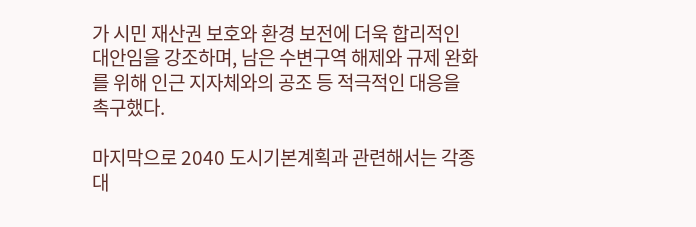가 시민 재산권 보호와 환경 보전에 더욱 합리적인 대안임을 강조하며, 남은 수변구역 해제와 규제 완화를 위해 인근 지자체와의 공조 등 적극적인 대응을 촉구했다.

마지막으로 2040 도시기본계획과 관련해서는 각종 대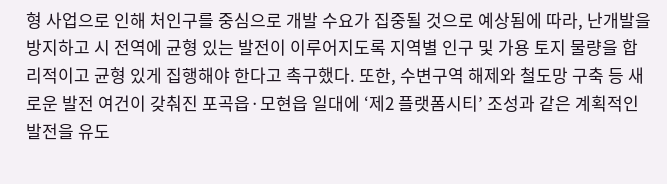형 사업으로 인해 처인구를 중심으로 개발 수요가 집중될 것으로 예상됨에 따라, 난개발을 방지하고 시 전역에 균형 있는 발전이 이루어지도록 지역별 인구 및 가용 토지 물량을 합리적이고 균형 있게 집행해야 한다고 촉구했다. 또한, 수변구역 해제와 철도망 구축 등 새로운 발전 여건이 갖춰진 포곡읍·모현읍 일대에 ‘제2 플랫폼시티’ 조성과 같은 계획적인 발전을 유도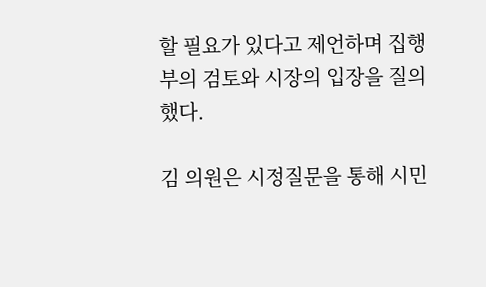할 필요가 있다고 제언하며 집행부의 검토와 시장의 입장을 질의했다.

김 의원은 시정질문을 통해 시민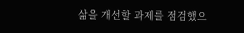삶을 개선할 과제를 점검했으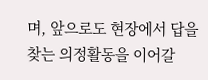며, 앞으로도 현장에서 답을 찾는 의정활동을 이어갈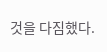것을 다짐했다.